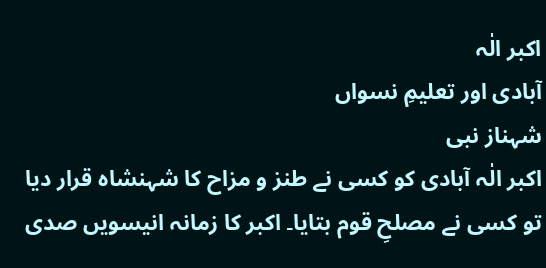اکبر الٰہ
آبادی اور تعلیمِ نسواں
شہناز نبی
اکبر الٰہ آبادی کو کسی نے طنز و مزاح کا شہنشاہ قرار دیا
تو کسی نے مصلحِ قوم بتایا۔ اکبر کا زمانہ انیسویں صدی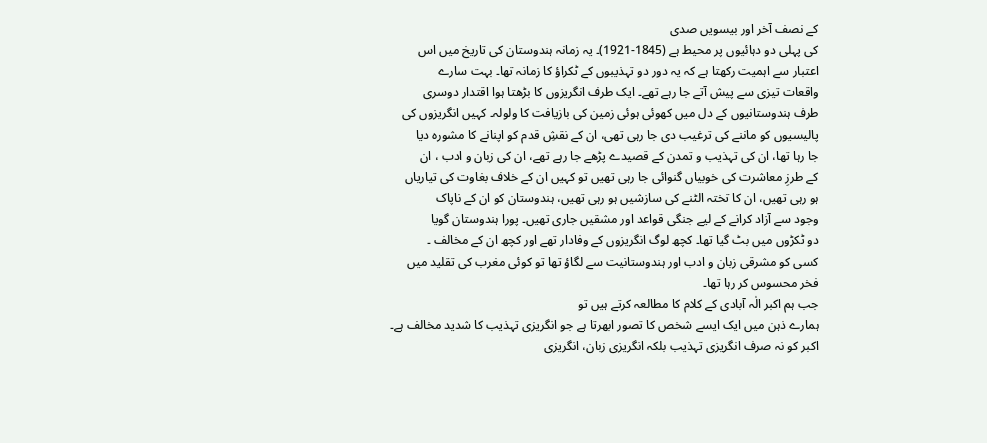کے نصف آخر اور بیسویں صدی
کی پہلی دو دہائیوں پر محیط ہے (1845-1921)۔ یہ زمانہ ہندوستان کی تاریخ میں اس
اعتبار سے اہمیت رکھتا ہے کہ یہ دور دو تہذیبوں کے ٹکراؤ کا زمانہ تھا۔ بہت سارے
واقعات تیزی سے پیش آتے جا رہے تھے۔ ایک طرف انگریزوں کا بڑھتا ہوا اقتدار دوسری
طرف ہندوستانیوں کے دل میں کھوئی ہوئی زمین کی بازیافت کا ولولہ۔ کہیں انگریزوں کی
پالیسیوں کو ماننے کی ترغیب دی جا رہی تھی، ان کے نقشِ قدم کو اپنانے کا مشورہ دیا
جا رہا تھا، ان کی تہذیب و تمدن کے قصیدے پڑھے جا رہے تھے، ان کی زبان و ادب ، ان
کے طرزِ معاشرت کی خوبیاں گنوائی جا رہی تھیں تو کہیں ان کے خلاف بغاوت کی تیاریاں
ہو رہی تھیں، ان کا تختہ الٹنے کی سازشیں ہو رہی تھیں، ہندوستان کو ان کے ناپاک
وجود سے آزاد کرانے کے لیے جنگی قواعد اور مشقیں جاری تھیں۔ پورا ہندوستان گویا
دو ٹکڑوں میں بٹ گیا تھا۔ کچھ لوگ انگریزوں کے وفادار تھے اور کچھ ان کے مخالف ۔
کسی کو مشرقی زبان و ادب اور ہندوستانیت سے لگاؤ تھا تو کوئی مغرب کی تقلید میں
فخر محسوس کر رہا تھا۔
جب ہم اکبر الٰہ آبادی کے کلام کا مطالعہ کرتے ہیں تو
ہمارے ذہن میں ایک ایسے شخص کا تصور ابھرتا ہے جو انگریزی تہذیب کا شدید مخالف ہے۔
اکبر کو نہ صرف انگریزی تہذیب بلکہ انگریزی زبان، انگریزی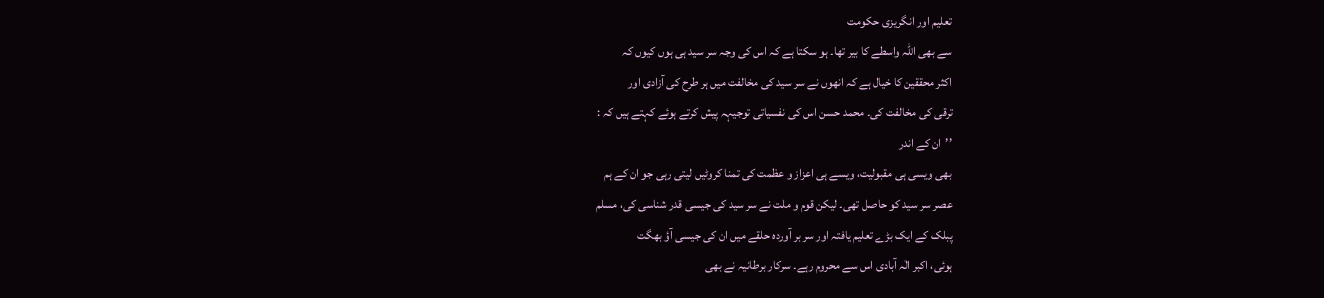تعلیم اور انگریزی حکومت
سے بھی اللہ واسطے کا بیر تھا۔ ہو سکتا ہے کہ اس کی وجہ سر سید ہی ہوں کیوں کہ
اکثر محققین کا خیال ہے کہ انھوں نے سر سید کی مخالفت میں ہر طرح کی آزادی اور
ترقی کی مخالفت کی۔ محمد حسن اس کی نفسیاتی توجیہہ پیش کرتے ہوئے کہتے ہیں کہ :
’’ان کے اندر
بھی ویسی ہی مقبولیت، ویسے ہی اعزاز و عظمت کی تمنا کروٹیں لیتی رہی جو ان کے ہم
عصر سر سید کو حاصل تھی۔ لیکن قوم و ملت نے سر سید کی جیسی قدر شناسی کی، مسلم
پبلک کے ایک بڑے تعلیم یافتہ اور سر بر آوردہ حلقے میں ان کی جیسی آؤ بھگت
ہوئی، اکبر الٰہ آبادی اس سے محروم رہے۔ سرکار برطانیہ نے بھی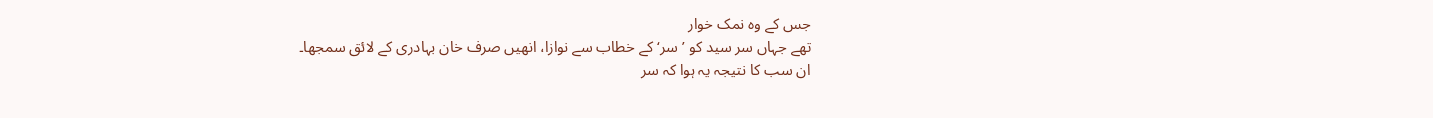جس کے وہ نمک خوار
تھے جہاں سر سید کو ’سر‘ کے خطاب سے نوازا، انھیں صرف خان بہادری کے لائق سمجھا۔
ان سب کا نتیجہ یہ ہوا کہ سر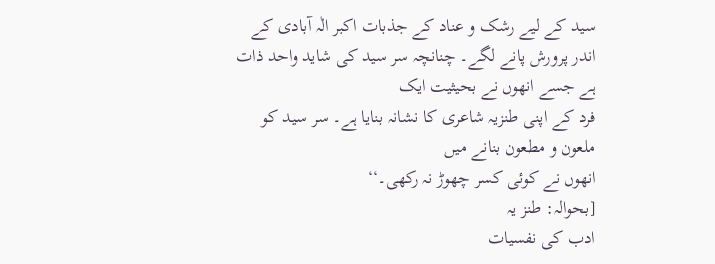سید کے لیے رشک و عناد کے جذبات اکبر الٰہ آبادی کے
اندر پرورش پانے لگے۔ چنانچہ سر سید کی شاید واحد ذات ہے جسے انھوں نے بحیثیت ایک
فرد کے اپنی طنزیہ شاعری کا نشانہ بنایا ہے۔ سر سید کو ملعون و مطعون بنانے میں
انھوں نے کوئی کسر چھوڑ نہ رکھی۔‘‘
[بحوالہ: طنز یہ
ادب کی نفسیات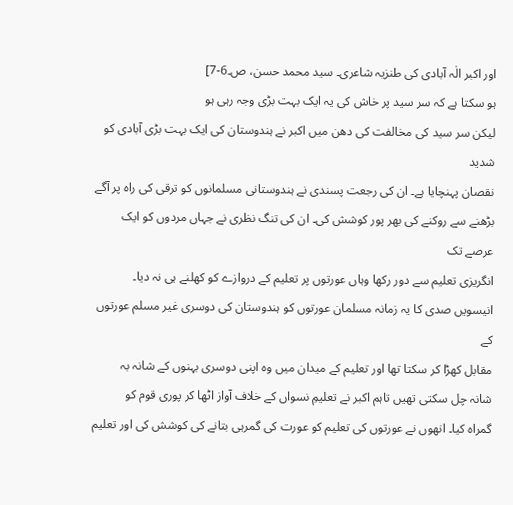اور اکبر الٰہ آبادی کی طنزیہ شاعری۔ سید محمد حسن، ص۔6-7]
ہو سکتا ہے کہ سر سید پر خاش کی یہ ایک بہت بڑی وجہ رہی ہو
لیکن سر سید کی مخالفت کی دھن میں اکبر نے ہندوستان کی ایک بہت بڑی آبادی کو شدید
نقصان پہنچایا ہے۔ ان کی رجعت پسندی نے ہندوستانی مسلمانوں کو ترقی کی راہ پر آگے
بڑھنے سے روکنے کی بھر پور کوشش کی۔ ان کی تنگ نظری نے جہاں مردوں کو ایک عرصے تک
انگریزی تعلیم سے دور رکھا وہاں عورتوں پر تعلیم کے دروازے کو کھلنے ہی نہ دیا۔
انیسویں صدی کا یہ زمانہ مسلمان عورتوں کو ہندوستان کی دوسری غیر مسلم عورتوں کے
مقابل کھڑا کر سکتا تھا اور تعلیم کے میدان میں وہ اپنی دوسری بہنوں کے شانہ بہ
شانہ چل سکتی تھیں تاہم اکبر نے تعلیمِ نسواں کے خلاف آواز اٹھا کر پوری قوم کو
گمراہ کیا۔ انھوں نے عورتوں کی تعلیم کو عورت کی گمرہی بتانے کی کوشش کی اور تعلیم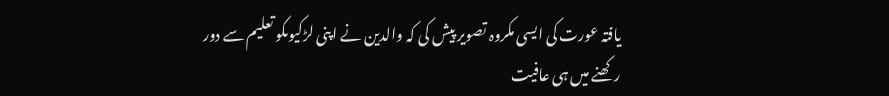یافتہ عورت کی ایسی مکروہ تصویر پیش کی کہ والدین نے اپنی لڑکیوںکو تعلیم سے دور
رکھنے میں ہی عافیت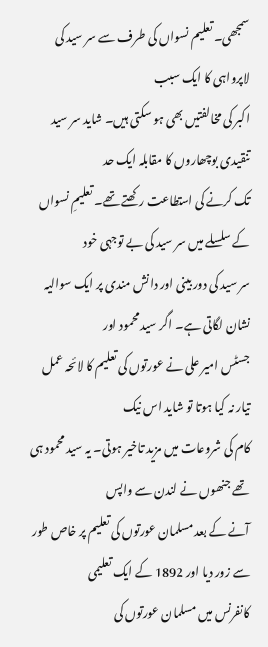سمجھی۔ تعلیم نسواں کی طرف سے سر سید کی لاپرواہی کا ایک سبب
اکبر کی مخالفتیں بھی ہو سکتی ہیں۔ شاید سر سید تنقیدی بوچھاروں کا مقابلہ ایک حد
تک کرنے کی استطاعت رکھتے تھے۔ تعلیمِ نسواں کے سلسلے میں سر سید کی بے توجہی خود
سر سید کی دور بینی اور دانش مندی پر ایک سوالیہ نشان لگاتی ہے۔ اگر سید محمود اور
جسٹس امیر علی نے عورتوں کی تعلیم کا لائحہ عمل تیار نہ کیا ہوتا تو شاید اس نیک
کام کی شروعات میں مزید تاخیر ہوتی۔ یہ سید محمود ہی تھے جنھوں نے لندن سے واپس
آنے کے بعد مسلمان عورتوں کی تعلیم پر خاص طور سے زور دیا اور 1892 کے ایک تعلیمی
کانفرنس میں مسلمان عورتوں کی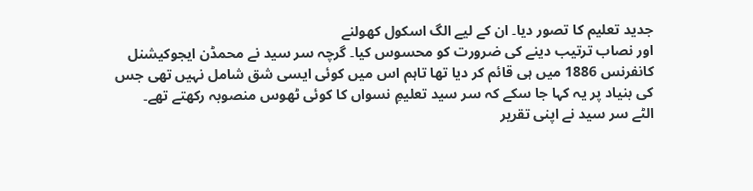جدید تعلیم کا تصور دیا۔ ان کے لیے الگ اسکول کھولنے
اور نصاب ترتیب دینے کی ضرورت کو محسوس کیا۔ گرچہ سر سید نے محمڈن ایجوکیشنل
کانفرنس 1886 میں ہی قائم کر دیا تھا تاہم اس میں کوئی ایسی شق شامل نہیں تھی جس
کی بنیاد پر یہ کہا جا سکے کہ سر سید تعلیمِ نسواں کا کوئی ٹھوس منصوبہ رکھتے تھے۔
الٹے سر سید نے اپنی تقریر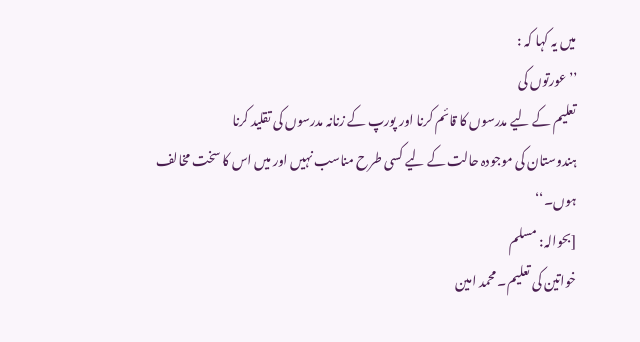میں یہ کہا کہ :
’’عورتوں کی
تعلیم کے لیے مدرسوں کا قائم کرنا اور پورپ کے زنانہ مدرسوں کی تقلید کرنا
ہندوستان کی موجودہ حالت کے لیے کسی طرح مناسب نہیں اور میں اس کا سخت مخالف
ہوں۔‘‘
[بحوالہ: مسلم
خواتین کی تعلیم۔ محمد امین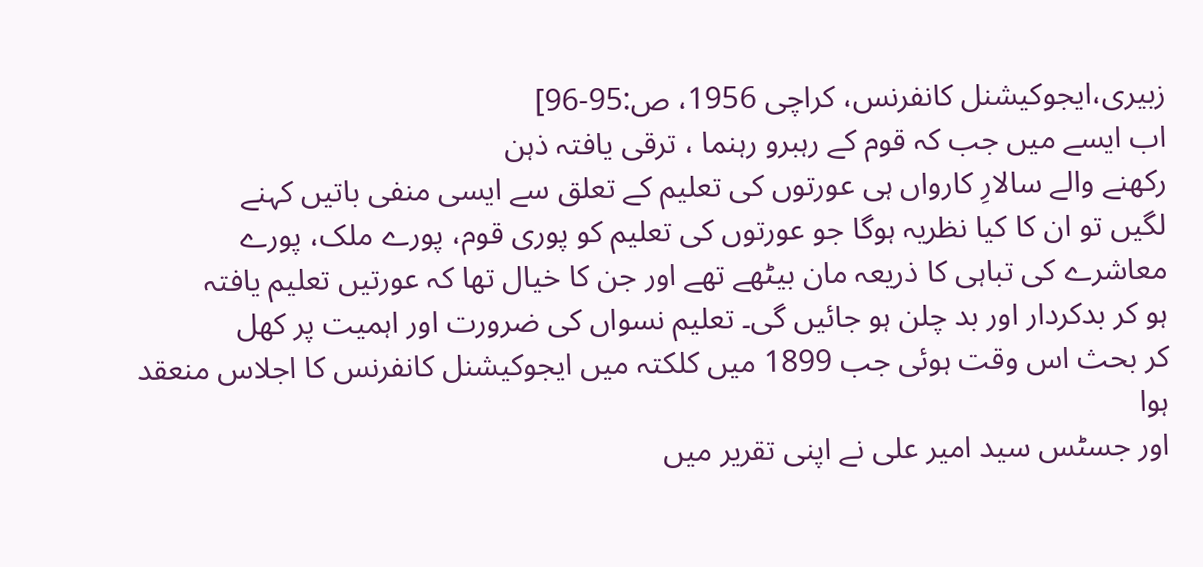زبیری،ایجوکیشنل کانفرنس، کراچی 1956، ص:95-96]
اب ایسے میں جب کہ قوم کے رہبرو رہنما ، ترقی یافتہ ذہن
رکھنے والے سالارِ کارواں ہی عورتوں کی تعلیم کے تعلق سے ایسی منفی باتیں کہنے
لگیں تو ان کا کیا نظریہ ہوگا جو عورتوں کی تعلیم کو پوری قوم، پورے ملک، پورے
معاشرے کی تباہی کا ذریعہ مان بیٹھے تھے اور جن کا خیال تھا کہ عورتیں تعلیم یافتہ
ہو کر بدکردار اور بد چلن ہو جائیں گی۔ تعلیم نسواں کی ضرورت اور اہمیت پر کھل
کر بحث اس وقت ہوئی جب 1899 میں کلکتہ میں ایجوکیشنل کانفرنس کا اجلاس منعقد ہوا
اور جسٹس سید امیر علی نے اپنی تقریر میں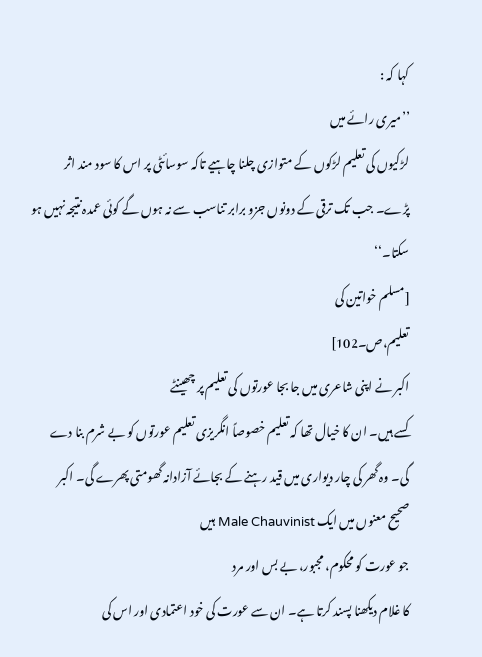کہا کہ :
’’میری رائے میں
لڑکیوں کی تعلیم لڑکوں کے متوازی چلنا چاہیے تاکہ سوسائٹی پر اس کا سود مند اثر
پڑے۔ جب تک ترقی کے دونوں جزو برابر تناسب سے نہ ہوں گے کوئی عمدہ نتیجہ نہیں ہو
سکتا۔‘‘
[مسلم خواتین کی
تعلیم،ص۔102]
اکبر نے اپنی شاعری میں جا بجا عورتوں کی تعلیم پر چھینٹے
کسے ہیں۔ ان کا خیال تھا کہ تعلیم خصوصاً انگریزی تعلیم عورتوں کو بے شرم بنا دے
گی۔ وہ گھر کی چار دیواری میں قید رہنے کے بجائے آزادانہ گھومتی پھرے گی۔ اکبر
صحیح معنوں میں ایک Male Chauvinist ہیں
جو عورت کو محکوم، مجبور، بے بس اور مرد
کا غلام دیکھنا پسند کرتا ہے۔ ان سے عورت کی خود اعتمادی اور اس کی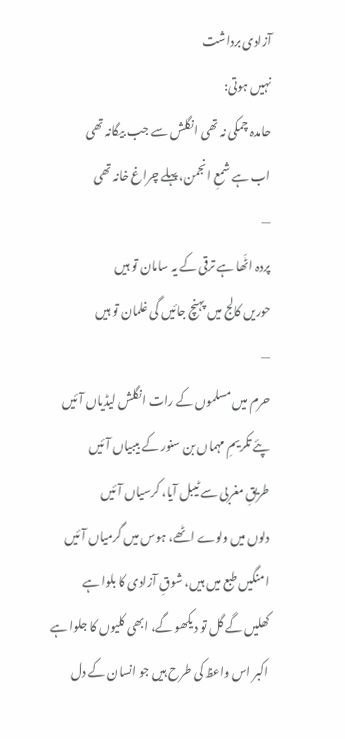آزادی برداشت
نہیں ہوتی:
حامدہ چمکی نہ تھی انگلش سے جب بیگانہ تھی
اب ہے شمعِ انجمن، پہلے چراغ خانہ تھی
—
پردہ اٹّھا ہے ترقی کے یہ سامان تو ہیں
حوریں کالج میں پہنچ جائیں گی غلمان تو ہیں
—
حرم میں مسلموں کے رات انگلش لیڈیاں آئیں
پئے تکریمِ مہماں بن سنور کے بیبیاں آئیں
طریقِ مغربی سے ٹیبل آیا، کرسیاں آئیں
دلوں میں ولوے اٹھے، ہوس میں گرمیاں آئیں
امنگیں طبع میں ہیں، شوقِ آزادی کا بلوا ہے
کھلیں گے گل تو دیکھو گے، ابھی کلیوں کا جلوا ہے
اکبر اس واعظ کی طرح ہیں جو انسان کے دل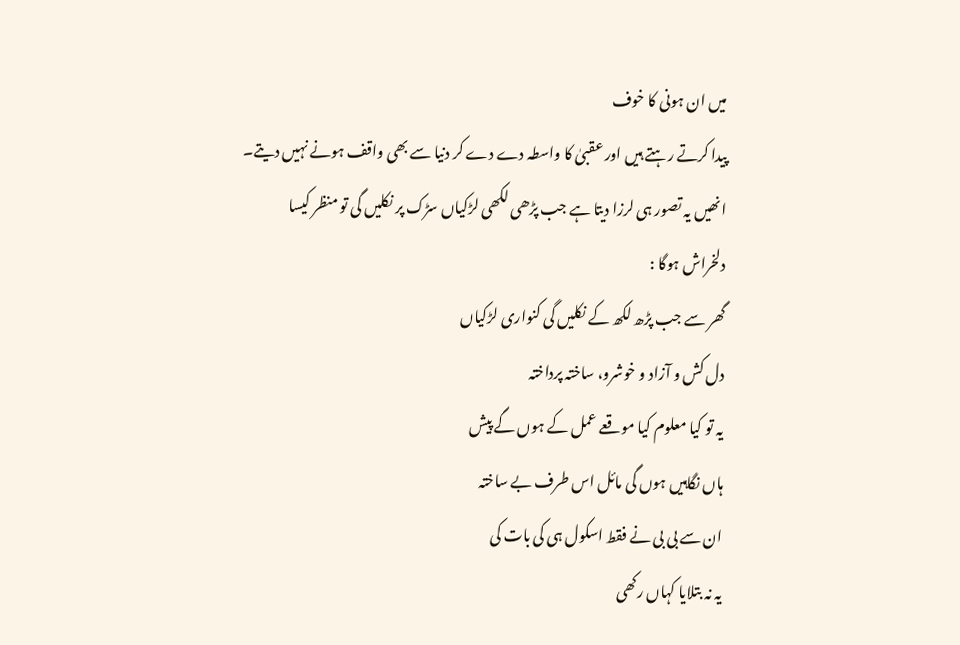میں ان ہونی کا خوف
پیدا کرتے رہتے ہیں اور عقبیٰ کا واسطہ دے دے کر دنیا سے بھی واقف ہونے نہیں دیتے۔
انھیں یہ تصور ہی لرزا دیتا ہے جب پڑھی لکھی لڑکیاں سڑک پر نکلیں گی تو منظر کیسا
دلخراش ہوگا :
گھر سے جب پڑھ لکھ کے نکلیں گی کنواری لڑکیاں
دل کش و آزاد و خوشرو، ساختہ پرداختہ
یہ تو کیا معلوم کیا موقعے عمل کے ہوں گے پیش
ہاں نگاہیں ہوں گی مائل اس طرف بے ساختہ
ان سے بی بی نے فقط اسکول ہی کی بات کی
یہ نہ بتلایا کہاں رکھی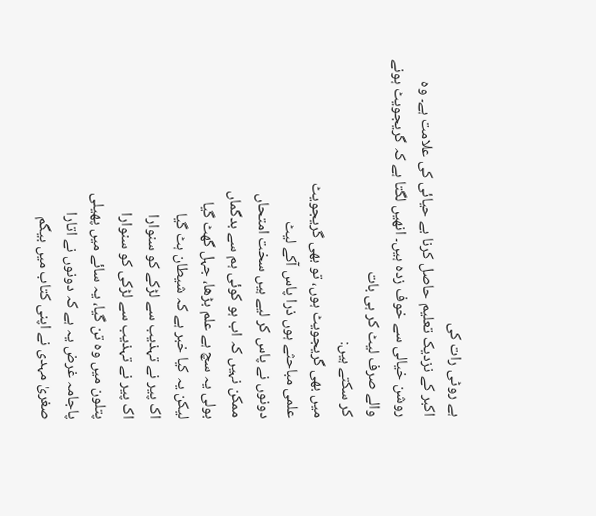ہے روٹی رات کی
اکبر کے نزدیک تعلیم حاصل کرنا بے حیائی کی علامت ہے۔ وہ
روشن خیالی سے خوف زدہ ہیں۔ انھیں لگتا ہے کہ گریجویٹ ہونے والے صرف لیٹ کر ہی بات
کر سکتے ہیں:
میں بھی گریجویٹ ہوں، تو بھی گریجویٹ
علمی مباحثے ہوں ذرا پاس آکے لیٹ
دونوں نے پاس کر لیے ہیں سخت امتحاں
ممکن نہیں کہ اب ہو کوئی ہم سے بدگماں
بولی یہ سچ ہے علم بڑھا، جہل گھٹ گیا
لیکن یہ کیا خبر ہے کہ شیطان ہٹ گیا
اک پیر نے تہذیب سے لڑکے کو سنوارا
اک پیر نے تہذیب سے لڑکی کو سنوارا
پتلون میں وہ تن گیا، یہ سائے میں پھیلی
پاجامہ غرض یہ ہے کہ دونوں نے اتارا
صغریٰ مہدی نے اپنی کتاب میں بیگم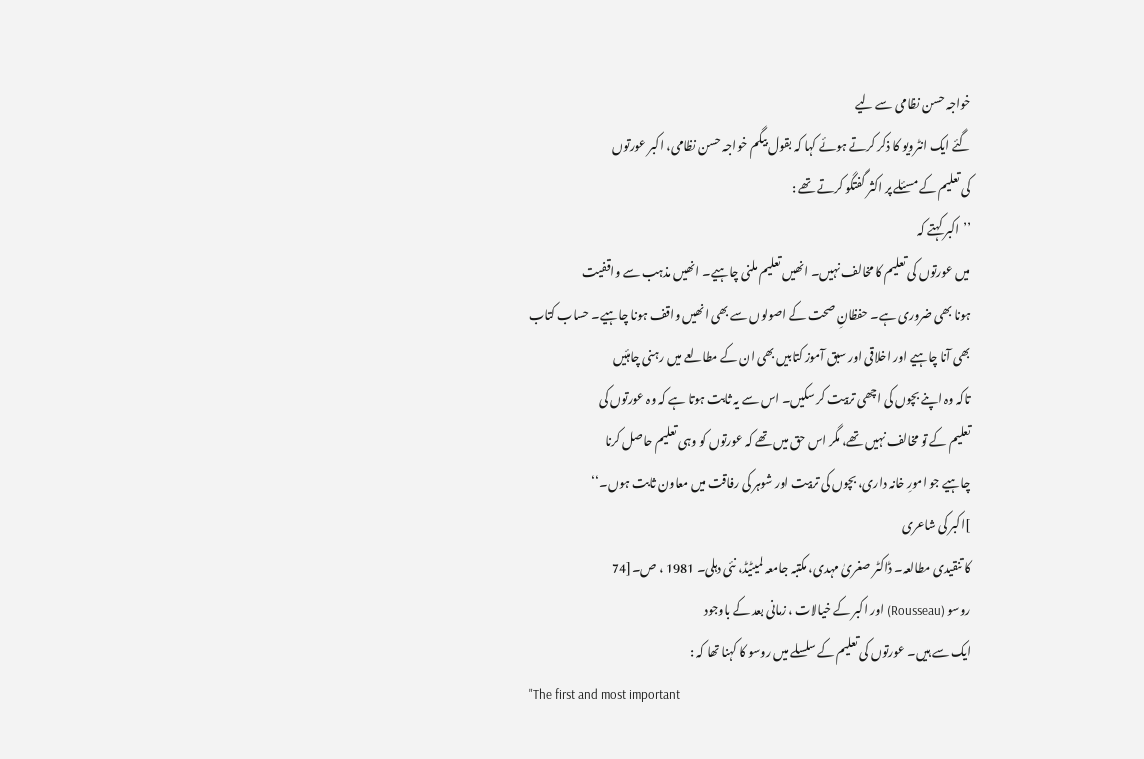خواجہ حسن نظامی سے لیے
گئے ایک انٹرویو کا ذکر کرتے ہوئے کہا کہ بقول بیگم خواجہ حسن نظامی، اکبر عورتوں
کی تعلیم کے مسئلے پر اکثر گفتگو کرتے تھے :
’’اکبر کہتے کہ
میں عورتوں کی تعلیم کا مخالف نہیں۔ انھیں تعلیم ملنی چاہیے۔ انھیں مذہب سے واقفیت
ہونا بھی ضروری ہے۔ حفظانِ صحت کے اصولوں سے بھی انھیں واقف ہونا چاہیے۔ حساب کتاب
بھی آنا چاہیے اور اخلاقی اور سبق آموز کتابیں بھی ان کے مطالعے میں رہنی چاہئیں
تاکہ وہ اپنے بچوں کی اچھی تربیت کر سکیں۔ اس سے یہ ثابت ہوتا ہے کہ وہ عورتوں کی
تعلیم کے تو مخالف نہیں تھے، مگر اس حق میں تھے کہ عورتوں کو وہی تعلیم حاصل کرنا
چاہیے جو امورِ خانہ داری، بچوں کی تربیت اور شوہر کی رفاقت میں معاون ثابت ہوں۔‘‘
]اکبر کی شاعری
کا تنقیدی مطالعہ۔ ڈاکٹر صغریٰ مہدی، مکتبہ جامعہ لمیٹیڈ، نئی دہلی۔ 1981 ، ص۔[74
روسو (Rousseau) اور اکبر کے خیالات ، زمانی بعد کے باوجود
ایک سے ہیں۔ عورتوں کی تعلیم کے سلسلے میں روسو کا کہنا تھا کہ :
"The first and most important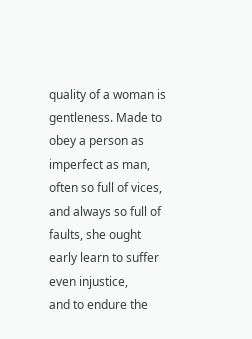quality of a woman is
gentleness. Made to obey a person as imperfect as man, often so full of vices,
and always so full of faults, she ought early learn to suffer even injustice,
and to endure the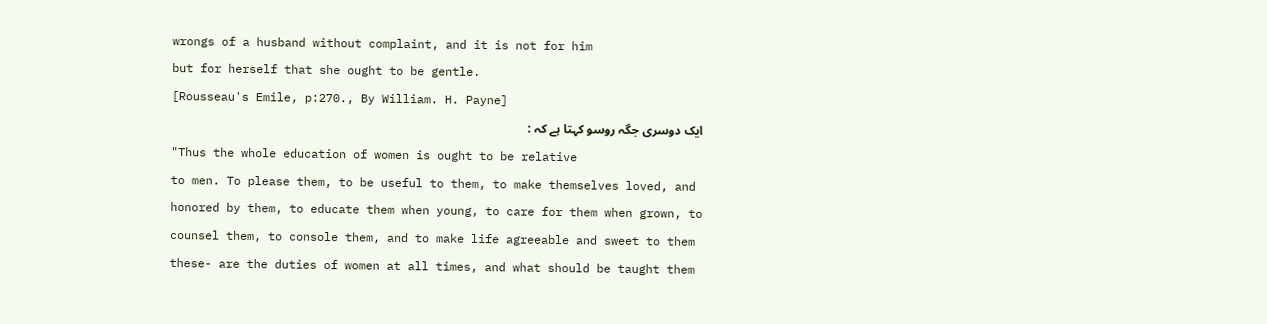wrongs of a husband without complaint, and it is not for him
but for herself that she ought to be gentle.
[Rousseau's Emile, p:270., By William. H. Payne]
ایک دوسری جگہ روسو کہتا ہے کہ :
"Thus the whole education of women is ought to be relative
to men. To please them, to be useful to them, to make themselves loved, and
honored by them, to educate them when young, to care for them when grown, to
counsel them, to console them, and to make life agreeable and sweet to them
these- are the duties of women at all times, and what should be taught them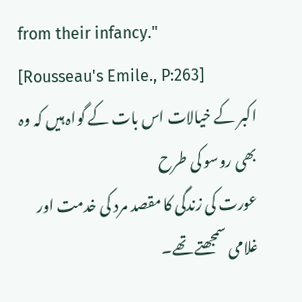from their infancy."
[Rousseau's Emile., P:263]
اکبر کے خیالات اس بات کے گواہ ہیں کہ وہ بھی روسو کی طرح
عورت کی زندگی کا مقصد مرد کی خدمت اور غلامی سمجھتے تھے۔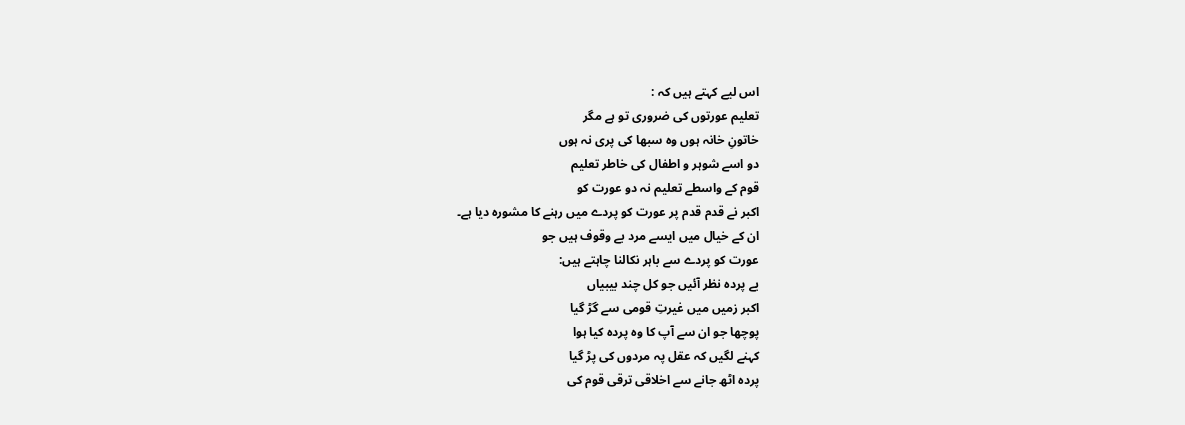اس لیے کہتے ہیں کہ :
تعلیم عورتوں کی ضروری تو ہے مگر
خاتونِ خانہ ہوں وہ سبھا کی پری نہ ہوں
دو اسے شوہر و اطفال کی خاطر تعلیم
قوم کے واسطے تعلیم نہ دو عورت کو
اکبر نے قدم قدم پر عورت کو پردے میں رہنے کا مشورہ دیا ہے۔
ان کے خیال میں ایسے مرد بے وقوف ہیں جو
عورت کو پردے سے باہر نکالنا چاہتے ہیں:
بے پردہ نظر آئیں جو کل چند بیبیاں
اکبر زمیں میں غیرتِ قومی سے گڑ گیا
پوچھا جو ان سے آپ کا وہ پردہ کیا ہوا
کہنے لگیں کہ عقل پہ مردوں کی پڑ گیا
پردہ اٹھ جانے سے اخلاقی ترقی قوم کی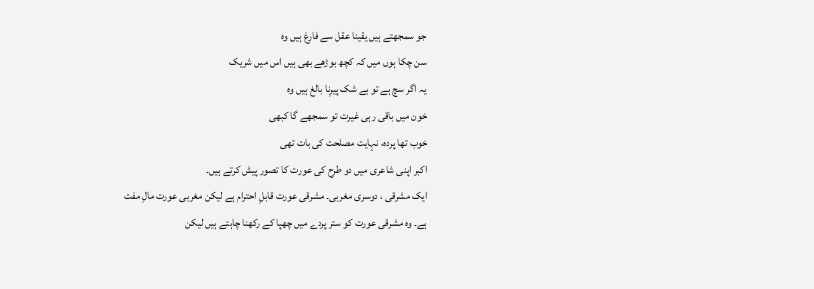جو سمجھتے ہیں یقینا عقل سے فارغ ہیں وہ
سن چکا ہوں میں کہ کچھ بوڑھے بھی ہیں اس میں شریک
یہ اگر سچ ہے تو بے شک پیرِنا بالغ ہیں وہ
خون میں باقی رہی غیرت تو سمجھے گا کبھی
خوب تھا پردہ، نہایت مصلحت کی بات تھی
اکبر اپنی شاعری میں دو طرح کی عورت کا تصور پیش کرتے ہیں۔
ایک مشرقی ، دوسری مغربی۔ مشرقی عورت قابلِ احترام ہے لیکن مغربی عورت مالِ مفت
ہے۔ وہ مشرقی عورت کو ستر پردے میں چھپا کے رکھنا چاہتے ہیں لیکن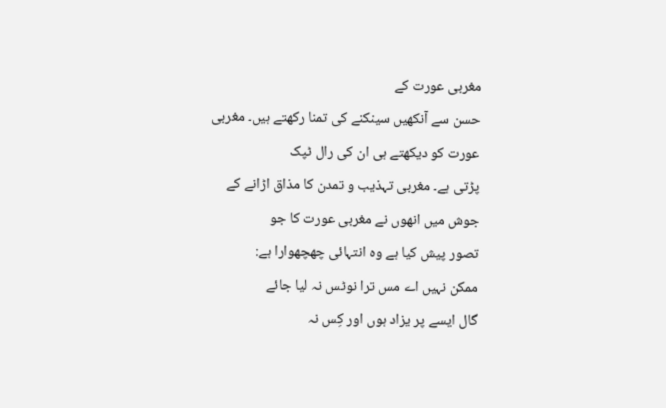مغربی عورت کے
حسن سے آنکھیں سینکنے کی تمنا رکھتے ہیں۔ مغربی عورت کو دیکھتے ہی ان کی رال ٹپک
پڑتی ہے۔ مغربی تہذیب و تمدن کا مذاق اڑانے کے جوش میں انھوں نے مغربی عورت کا جو
تصور پیش کیا ہے وہ انتہائی چھچھوارا ہے:
ممکن نہیں اے مس ترا نوٹس نہ لیا جائے
گال ایسے پر یزاد ہوں اور کِس نہ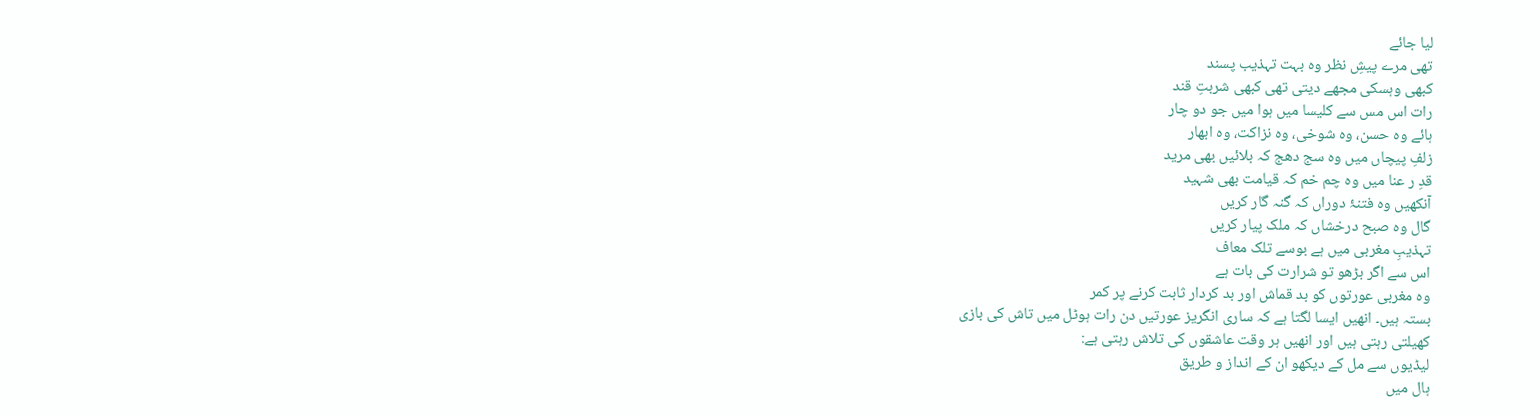لیا جائے
تھی مرے پیشِ نظر وہ بہت تہذیب پسند
کبھی وہسکی مجھے دیتی تھی کبھی شربتِ قند
رات اس مس سے کلیسا میں ہوا میں جو دو چار
ہائے وہ حسن، وہ شوخی، وہ نزاکت، وہ ابھار
زلفِ پیچاں میں وہ سج دھج کہ بلائیں بھی مرید
قدِ ر عنا میں وہ چم خم کہ قیامت بھی شہید
آنکھیں وہ فتنۂ دوراں کہ گنہ گار کریں
گال وہ صبح درخشاں کہ ملک پیار کریں
تہذیبِ مغربی میں ہے بوسے تلک معاف
اس سے اگر بڑھو تو شرارت کی بات ہے
وہ مغربی عورتوں کو بد قماش اور بد کردار ثابت کرنے پر کمر
بستہ ہیں۔ انھیں ایسا لگتا ہے کہ ساری انگریز عورتیں دن رات ہوٹل میں تاش کی بازی
کھیلتی رہتی ہیں اور انھیں ہر وقت عاشقوں کی تلاش رہتی ہے:
لیڈیوں سے مل کے دیکھو ان کے انداز و طریق
ہال میں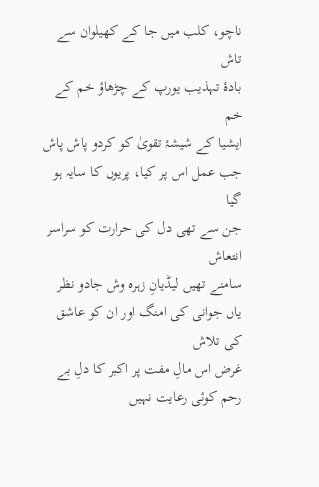ناچو، کلب میں جا کے کھیلوان سے تاش
بادۂ تہذیب یورپ کے چڑھاؤ خم کے خم
ایشیا کے شیشۂ تقویٰ کو کردو پاش پاش
جب عمل اس پر کیا، پریوں کا سایہ ہو گیا
جن سے تھی دل کی حرارت کو سراسر انتعاش
سامنے تھیں لیڈیانِ زہرہ وش جادو نظر
یاں جوانی کی امنگ اور ان کو عاشق کی تلاش
غرض اس مالِ مفت پر اکبر کا دلِ بے رحم کوئی رعایت نہیں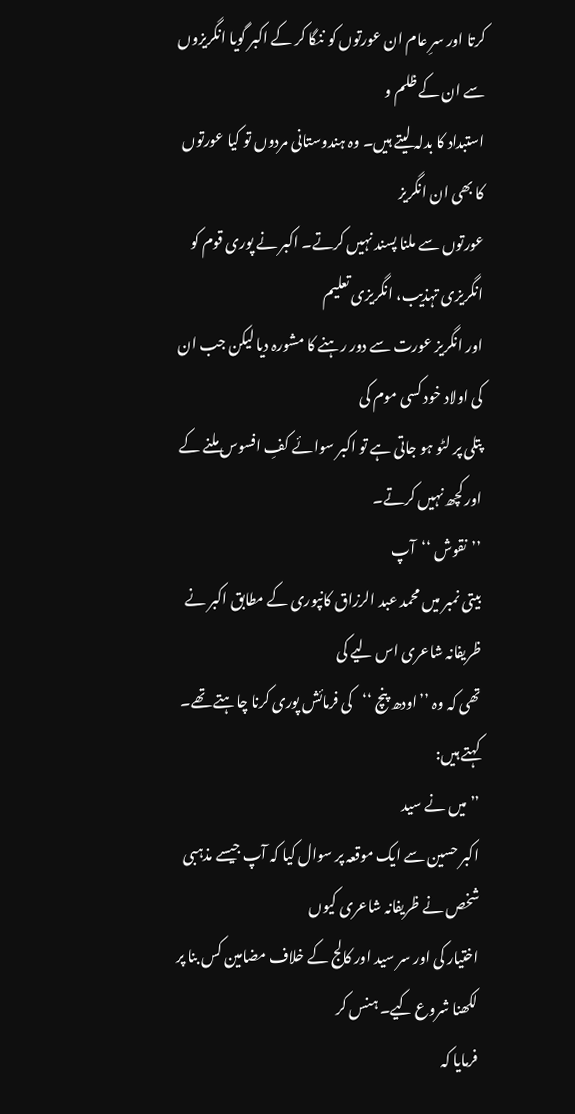کرتا اور سرِ عام ان عورتوں کو ننگا کر کے اکبر گویا انگریزوں سے ان کے ظلم و
استبداد کا بدلہ لیتے ہیں۔ وہ ہندوستانی مردوں تو کیا عورتوں کا بھی ان انگریز
عورتوں سے ملنا پسند نہیں کرتے۔ اکبر نے پوری قوم کو انگریزی تہذیب، انگریزی تعلیم
اور انگریز عورت سے دور رہنے کا مشورہ دیا لیکن جب ان کی اولاد خود کسی موم کی
پتلی پر لٹو ہو جاتی ہے تو اکبر سوائے کفِ افسوس ملنے کے اور کچھ نہیں کرتے۔
’’نقوش ‘‘آپ
بیتی نمبر میں محمد عبد الرزاق کانپوری کے مطابق اکبر نے ظریفانہ شاعری اس لیے کی
تھی کہ وہ ’’اودھ پنچ ‘‘کی فرمائش پوری کرنا چاہتے تھے۔ کہتے ہیں:
’’میں نے سید
اکبر حسین سے ایک موقعہ پر سوال کیا کہ آپ جیسے مذہبی شخص نے ظریفانہ شاعری کیوں
اختیار کی اور سر سید اور کالج کے خلاف مضامین کس بنا پر لکھنا شروع کیے۔ ہنس کر
فرمایا کہ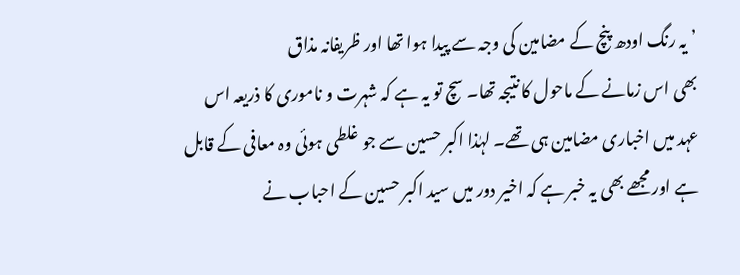’یہ رنگ اودھ پنچ کے مضامین کی وجہ سے پیدا ہوا تھا اور ظریفانہ مذاق
بھی اس زمانے کے ماحول کا نتیجہ تھا۔ سچ تو یہ ہے کہ شہرت و ناموری کا ذریعہ اس
عہد میں اخباری مضامین ہی تھے۔ لہٰذا اکبر حسین سے جو غلطی ہوئی وہ معافی کے قابل
ہے اور مجھے بھی یہ خبر ہے کہ اخیر دور میں سید اکبر حسین کے احباب نے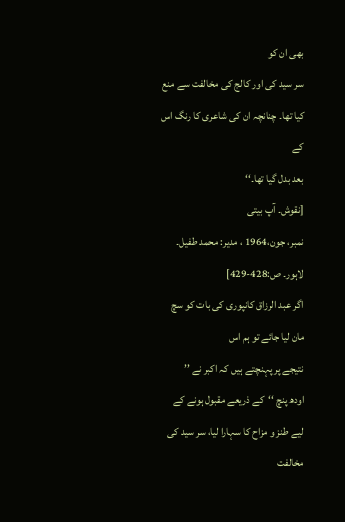بھی ان کو
سر سید کی اور کالج کی مخالفت سے منع کیا تھا۔ چنانچہ ان کی شاعری کا رنگ اس کے
بعد بدل گیا تھا۔‘‘
[نقوش۔ آپ بیتی
نمبر، جون،1964 ، مدیر: محمد طفیل۔ لاہور۔ ص:428-429]
اگر عبد الرزاق کانپوری کی بات کو سچ مان لیا جائے تو ہم اس
نتیجے پر پہنچتے ہیں کہ اکبر نے ’’
اودھ پنچ ‘‘کے ذریعے مقبول ہونے کے لیے طنز و مزاح کا سہارا لیا، سر سید کی مخالفت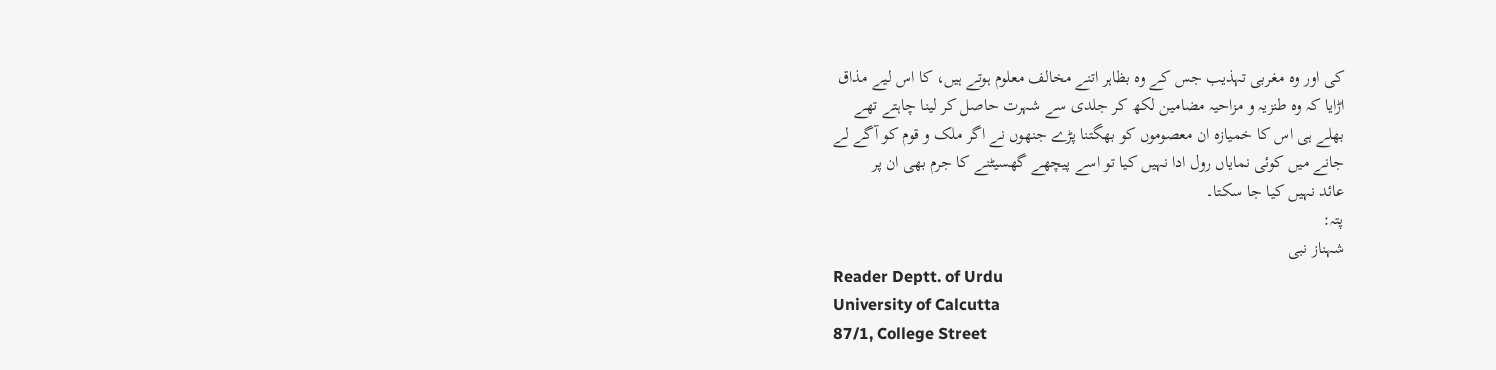کی اور وہ مغربی تہذیب جس کے وہ بظاہر اتنے مخالف معلوم ہوتے ہیں، کا اس لیے مذاق
اڑایا کہ وہ طنزیہ و مزاحیہ مضامین لکھ کر جلدی سے شہرت حاصل کر لینا چاہتے تھے
بھلے ہی اس کا خمیازہ ان معصوموں کو بھگتنا پڑے جنھوں نے اگر ملک و قوم کو آگے لے
جانے میں کوئی نمایاں رول ادا نہیں کیا تو اسے پیچھے گھسیٹنے کا جرم بھی ان پر
عائد نہیں کیا جا سکتا۔
پتہ:
شہناز نبی
Reader Deptt. of Urdu
University of Calcutta
87/1, College Street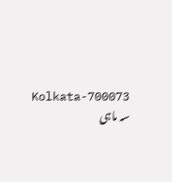Kolkata-700073
سہ ماہی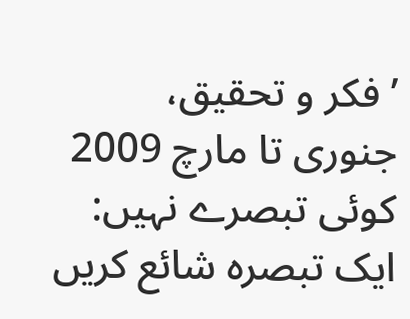’ فکر و تحقیق، جنوری تا مارچ 2009
کوئی تبصرے نہیں:
ایک تبصرہ شائع کریں